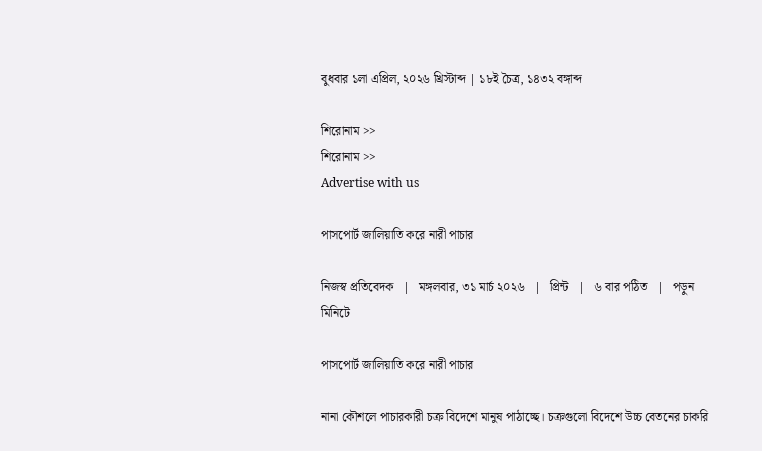বুধবার ১লা এপ্রিল, ২০২৬ খ্রিস্টাব্দ | ১৮ই চৈত্র, ১৪৩২ বঙ্গাব্দ

শিরোনাম >>
শিরোনাম >>
Advertise with us

পাসপোর্ট জালিয়াতি করে নারী পাচার

নিজস্ব প্রতিবেদক   |   মঙ্গলবার, ৩১ মার্চ ২০২৬   |   প্রিন্ট   |   ৬ বার পঠিত   |   পড়ুন মিনিটে

পাসপোর্ট জালিয়াতি করে নারী পাচার

নানা কৌশলে পাচারকারী চক্র বিদেশে মানুষ পাঠাচ্ছে। চক্রগুলো বিদেশে উচ্চ বেতনের চাকরি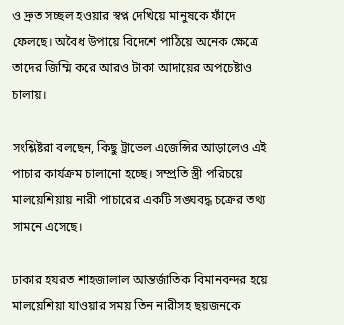ও দ্রুত সচ্ছল হওয়ার স্বপ্ন দেখিয়ে মানুষকে ফাঁদে ফেলছে। অবৈধ উপায়ে বিদেশে পাঠিয়ে অনেক ক্ষেত্রে তাদের জিম্মি করে আরও টাকা আদায়ের অপচেষ্টাও চালায়।

সংশ্লিষ্টরা বলছেন, কিছু ট্রাভেল এজেন্সির আড়ালেও এই পাচার কার্যক্রম চালানো হচ্ছে। সম্প্রতি স্ত্রী পরিচয়ে মালয়েশিয়ায় নারী পাচারের একটি সঙ্ঘবদ্ধ চক্রের তথ্য সামনে এসেছে।

ঢাকার হযরত শাহজালাল আন্তর্জাতিক বিমানবন্দর হয়ে মালয়েশিয়া যাওয়ার সময় তিন নারীসহ ছয়জনকে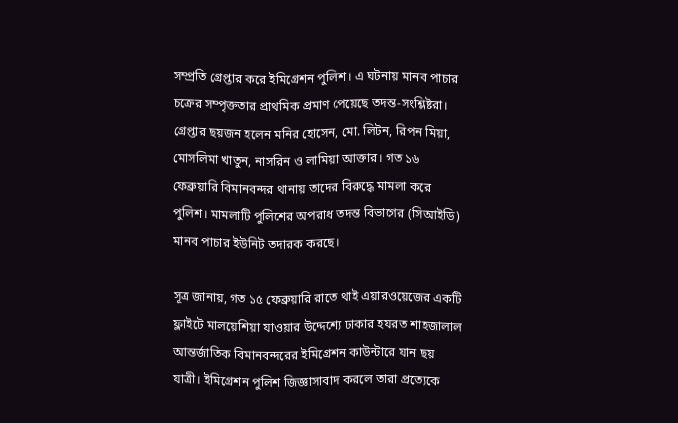সম্প্রতি গ্রেপ্তার করে ইমিগ্রেশন পুলিশ। এ ঘটনায় মানব পাচার চক্রের সম্পৃক্ততার প্রাথমিক প্রমাণ পেয়েছে তদন্ত-সংশ্লিষ্টরা। গ্রেপ্তার ছয়জন হলেন মনির হোসেন, মো. লিটন, রিপন মিয়া, মোসলিমা খাতুন, নাসরিন ও লামিয়া আক্তার। গত ১৬ ফেব্রুয়ারি বিমানবন্দর থানায় তাদের বিরুদ্ধে মামলা করে পুলিশ। মামলাটি পুলিশের অপরাধ তদন্ত বিভাগের (সিআইডি) মানব পাচার ইউনিট তদারক করছে।

সূত্র জানায়, গত ১৫ ফেব্রুয়ারি রাতে থাই এয়ারওয়েজের একটি ফ্লাইটে মালয়েশিয়া যাওয়ার উদ্দেশ্যে ঢাকার হযরত শাহজালাল আন্তর্জাতিক বিমানবন্দরের ইমিগ্রেশন কাউন্টারে যান ছয় যাত্রী। ইমিগ্রেশন পুলিশ জিজ্ঞাসাবাদ করলে তারা প্রত্যেকে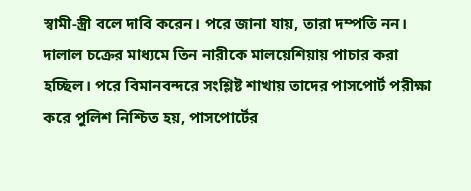স্বামী-স্ত্রী বলে দাবি করেন। পরে জানা যায়, তারা দম্পতি নন। দালাল চক্রের মাধ্যমে তিন নারীকে মালয়েশিয়ায় পাচার করা হচ্ছিল। পরে বিমানবন্দরে সংশ্লিষ্ট শাখায় তাদের পাসপোর্ট পরীক্ষা করে পুলিশ নিশ্চিত হয়, পাসপোর্টের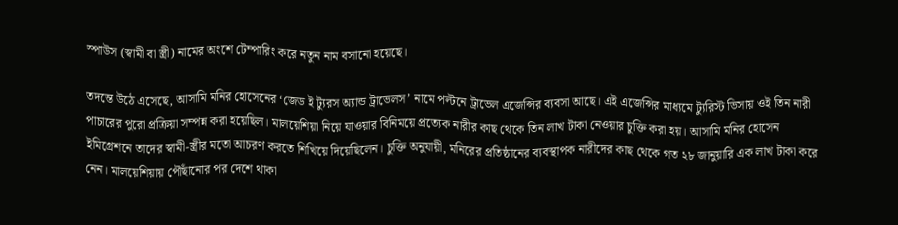স্পাউস (স্বামী বা স্ত্রী) নামের অংশে টেম্পারিং করে নতুন নাম বসানো হয়েছে।

তদন্তে উঠে এসেছে, আসামি মনির হোসেনের ‘জেড ই ট্যুরস অ্যান্ড ট্রাভেলস’ নামে পল্টনে ট্রাভেল এজেন্সির ব্যবসা আছে। এই এজেন্সির মাধ্যমে ট্যুরিস্ট ভিসায় ওই তিন নারী পাচারের পুরো প্রক্রিয়া সম্পন্ন করা হয়েছিল। মালয়েশিয়া নিয়ে যাওয়ার বিনিময়ে প্রত্যেক নারীর কাছ থেকে তিন লাখ টাকা নেওয়ার চুক্তি করা হয়। আসামি মনির হোসেন ইমিগ্রেশনে তাদের স্বামী-স্ত্রীর মতো আচরণ করতে শিখিয়ে দিয়েছিলেন। চুক্তি অনুযায়ী, মনিরের প্রতিষ্ঠানের ব্যবস্থাপক নারীদের কাছ থেকে গত ২৮ জানুয়ারি এক লাখ টাকা করে নেন। মালয়েশিয়ায় পৌঁছানোর পর দেশে থাকা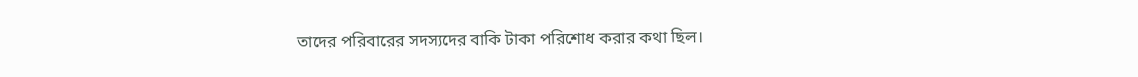তাদের পরিবারের সদস্যদের বাকি টাকা পরিশোধ করার কথা ছিল।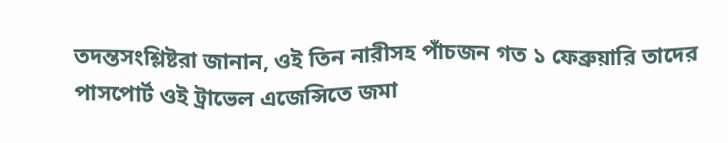তদন্তসংশ্লিষ্টরা জানান, ওই তিন নারীসহ পাঁচজন গত ১ ফেব্রুয়ারি তাদের পাসপোর্ট ওই ট্রাভেল এজেন্সিতে জমা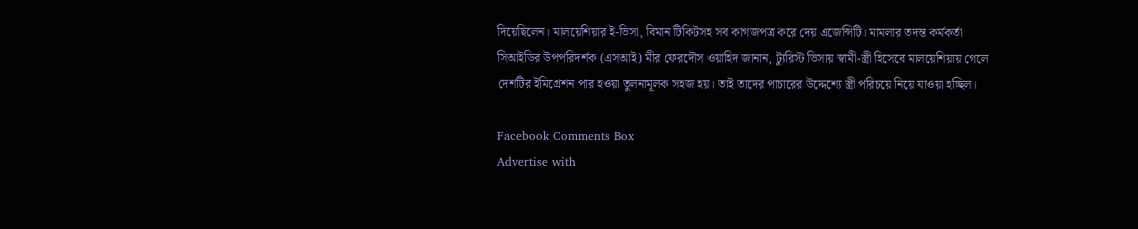দিয়েছিলেন। মালয়েশিয়ার ই-ভিসা, বিমান টিকিটসহ সব কাগজপত্র করে দেয় এজেন্সিটি। মামলার তদন্ত কর্মকর্তা সিআইডির উপপরিদর্শক (এসআই) মীর ফেরদৌস ওয়াহিদ জানান, ট্যুরিস্ট ভিসায় স্বামী-স্ত্রী হিসেবে মালয়েশিয়ায় গেলে দেশটির ইমিগ্রেশন পার হওয়া তুলনামূলক সহজ হয়। তাই তাদের পাচারের উদ্দেশ্যে স্ত্রী পরিচয়ে নিয়ে যাওয়া হচ্ছিল।

Facebook Comments Box
Advertise with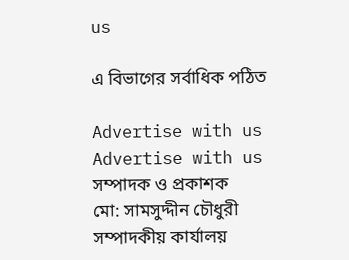us

এ বিভাগের সর্বাধিক পঠিত

Advertise with us
Advertise with us
সম্পাদক ও প্রকাশক
মো: সামসুদ্দীন চৌধুরী
সম্পাদকীয় কার্যালয়